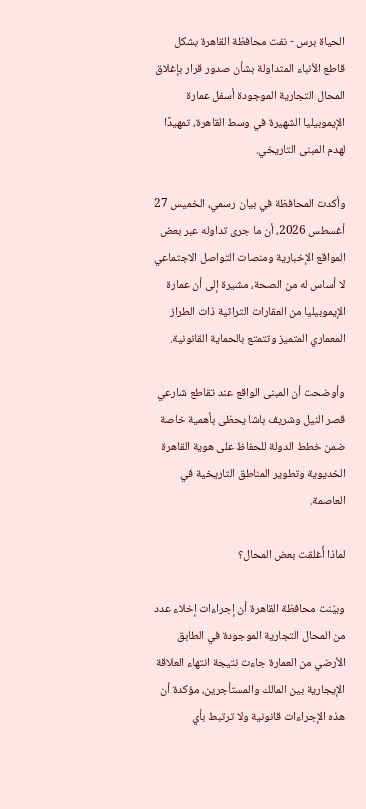الحياة برس - نفت محافظة القاهرة بشكل قاطع الأنباء المتداولة بشأن صدور قرار بإغلاق المحال التجارية الموجودة أسفل عمارة الإيموبيليا الشهيرة في وسط القاهرة، تمهيدًا لهدم المبنى التاريخي.

وأكدت المحافظة في بيان رسمي، الخميس 27 أغسطس 2026، أن ما جرى تداوله عبر بعض المواقع الإخبارية ومنصات التواصل الاجتماعي لا أساس له من الصحة، مشيرة إلى أن عمارة الإيموبيليا من العقارات التراثية ذات الطراز المعماري المتميز وتتمتع بالحماية القانونية.

وأوضحت أن المبنى الواقع عند تقاطع شارعي قصر النيل وشريف باشا يحظى بأهمية خاصة ضمن خطط الدولة للحفاظ على هوية القاهرة الخديوية وتطوير المناطق التاريخية في العاصمة.

لماذا أُغلقت بعض المحال؟

وبيّنت محافظة القاهرة أن إجراءات إخلاء عدد من المحال التجارية الموجودة في الطابق الأرضي من العمارة جاءت نتيجة انتهاء العلاقة الإيجارية بين المالك والمستأجرين، مؤكدة أن هذه الإجراءات قانونية ولا ترتبط بأي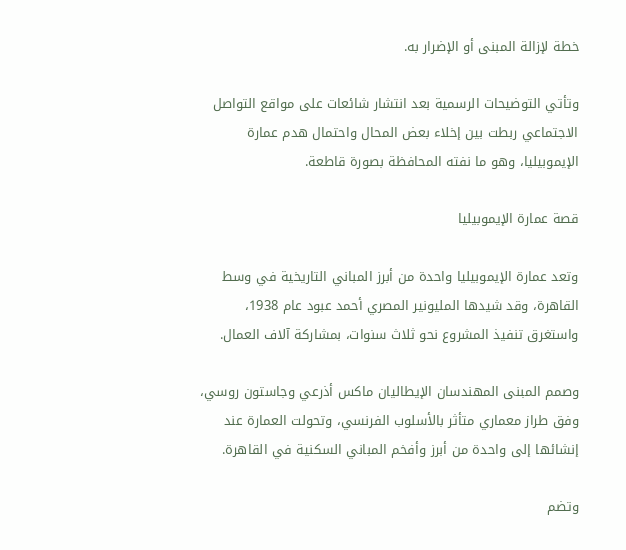خطة لإزالة المبنى أو الإضرار به.

وتأتي التوضيحات الرسمية بعد انتشار شائعات على مواقع التواصل الاجتماعي ربطت بين إخلاء بعض المحال واحتمال هدم عمارة الإيموبيليا، وهو ما نفته المحافظة بصورة قاطعة.

قصة عمارة الإيموبيليا

وتعد عمارة الإيموبيليا واحدة من أبرز المباني التاريخية في وسط القاهرة، وقد شيدها المليونير المصري أحمد عبود عام 1938، واستغرق تنفيذ المشروع نحو ثلاث سنوات، بمشاركة آلاف العمال.

وصمم المبنى المهندسان الإيطاليان ماكس أذرعي وجاستون روسي، وفق طراز معماري متأثر بالأسلوب الفرنسي، وتحولت العمارة عند إنشائها إلى واحدة من أبرز وأفخم المباني السكنية في القاهرة.

وتضم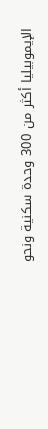الإيموبيليا أكثر من 300 وحدة سكنية ونحو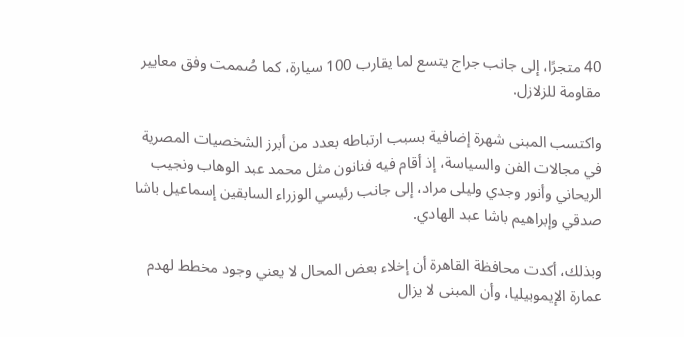40 متجرًا، إلى جانب جراج يتسع لما يقارب 100 سيارة، كما صُممت وفق معايير مقاومة للزلازل.

واكتسب المبنى شهرة إضافية بسبب ارتباطه بعدد من أبرز الشخصيات المصرية في مجالات الفن والسياسة، إذ أقام فيه فنانون مثل محمد عبد الوهاب ونجيب الريحاني وأنور وجدي وليلى مراد، إلى جانب رئيسي الوزراء السابقين إسماعيل باشا صدقي وإبراهيم باشا عبد الهادي.

وبذلك، أكدت محافظة القاهرة أن إخلاء بعض المحال لا يعني وجود مخطط لهدم عمارة الإيموبيليا، وأن المبنى لا يزال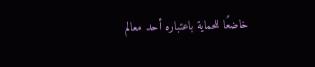خاضعًا للحماية باعتباره أحد معالم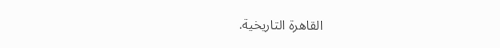القاهرة التاريخية.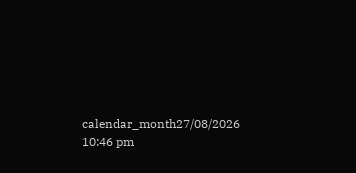calendar_month27/08/2026 10:46 pm